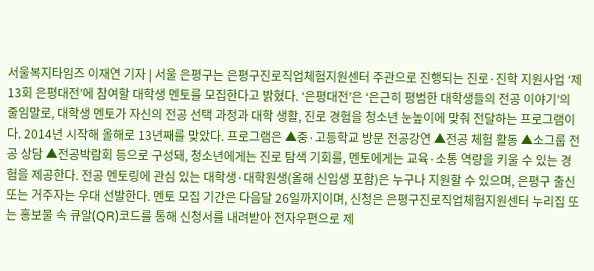서울복지타임즈 이재연 기자 | 서울 은평구는 은평구진로직업체험지원센터 주관으로 진행되는 진로·진학 지원사업 ‘제13회 은평대전’에 참여할 대학생 멘토를 모집한다고 밝혔다. ‘은평대전’은 ‘은근히 평범한 대학생들의 전공 이야기’의 줄임말로, 대학생 멘토가 자신의 전공 선택 과정과 대학 생활, 진로 경험을 청소년 눈높이에 맞춰 전달하는 프로그램이다. 2014년 시작해 올해로 13년째를 맞았다. 프로그램은 ▲중·고등학교 방문 전공강연 ▲전공 체험 활동 ▲소그룹 전공 상담 ▲전공박람회 등으로 구성돼, 청소년에게는 진로 탐색 기회를, 멘토에게는 교육·소통 역량을 키울 수 있는 경험을 제공한다. 전공 멘토링에 관심 있는 대학생·대학원생(올해 신입생 포함)은 누구나 지원할 수 있으며, 은평구 출신 또는 거주자는 우대 선발한다. 멘토 모집 기간은 다음달 26일까지이며, 신청은 은평구진로직업체험지원센터 누리집 또는 홍보물 속 큐알(QR)코드를 통해 신청서를 내려받아 전자우편으로 제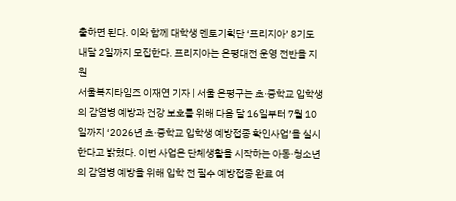출하면 된다. 이와 함께 대학생 멘토기획단 ‘프리지아’ 8기도 내달 2일까지 모집한다. 프리지아는 은평대전 운영 전반을 지원
서울복지타임즈 이재연 기자 | 서울 은평구는 초·중학교 입학생의 감염병 예방과 건강 보호를 위해 다음 달 16일부터 7월 10일까지 ‘2026년 초·중학교 입학생 예방접종 확인사업’을 실시한다고 밝혔다. 이번 사업은 단체생활을 시작하는 아동·청소년의 감염병 예방을 위해 입학 전 필수 예방접종 완료 여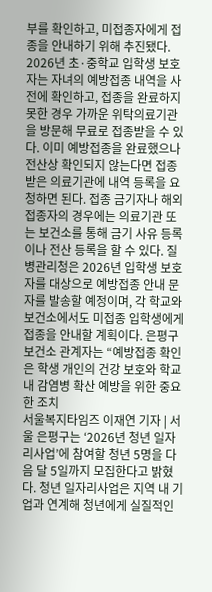부를 확인하고, 미접종자에게 접종을 안내하기 위해 추진됐다. 2026년 초·중학교 입학생 보호자는 자녀의 예방접종 내역을 사전에 확인하고, 접종을 완료하지 못한 경우 가까운 위탁의료기관을 방문해 무료로 접종받을 수 있다. 이미 예방접종을 완료했으나 전산상 확인되지 않는다면 접종받은 의료기관에 내역 등록을 요청하면 된다. 접종 금기자나 해외 접종자의 경우에는 의료기관 또는 보건소를 통해 금기 사유 등록이나 전산 등록을 할 수 있다. 질병관리청은 2026년 입학생 보호자를 대상으로 예방접종 안내 문자를 발송할 예정이며, 각 학교와 보건소에서도 미접종 입학생에게 접종을 안내할 계획이다. 은평구 보건소 관계자는 “예방접종 확인은 학생 개인의 건강 보호와 학교 내 감염병 확산 예방을 위한 중요한 조치
서울복지타임즈 이재연 기자 | 서울 은평구는 ‘2026년 청년 일자리사업’에 참여할 청년 5명을 다음 달 5일까지 모집한다고 밝혔다. 청년 일자리사업은 지역 내 기업과 연계해 청년에게 실질적인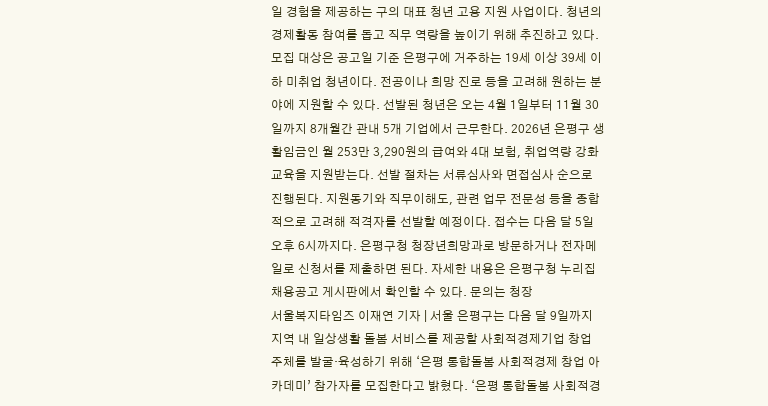일 경험을 제공하는 구의 대표 청년 고용 지원 사업이다. 청년의 경제활동 참여를 돕고 직무 역량을 높이기 위해 추진하고 있다. 모집 대상은 공고일 기준 은평구에 거주하는 19세 이상 39세 이하 미취업 청년이다. 전공이나 희망 진로 등을 고려해 원하는 분야에 지원할 수 있다. 선발된 청년은 오는 4월 1일부터 11월 30일까지 8개월간 관내 5개 기업에서 근무한다. 2026년 은평구 생활임금인 월 253만 3,290원의 급여와 4대 보험, 취업역량 강화 교육을 지원받는다. 선발 절차는 서류심사와 면접심사 순으로 진행된다. 지원동기와 직무이해도, 관련 업무 전문성 등을 종합적으로 고려해 적격자를 선발할 예정이다. 접수는 다음 달 5일 오후 6시까지다. 은평구청 청장년희망과로 방문하거나 전자메일로 신청서를 제출하면 된다. 자세한 내용은 은평구청 누리집 채용공고 게시판에서 확인할 수 있다. 문의는 청장
서울복지타임즈 이재연 기자 | 서울 은평구는 다음 달 9일까지 지역 내 일상생활 돌봄 서비스를 제공할 사회적경제기업 창업 주체를 발굴·육성하기 위해 ‘은평 통합돌봄 사회적경제 창업 아카데미’ 참가자를 모집한다고 밝혔다. ‘은평 통합돌봄 사회적경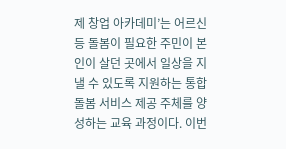제 창업 아카데미’는 어르신 등 돌봄이 필요한 주민이 본인이 살던 곳에서 일상을 지낼 수 있도록 지원하는 통합돌봄 서비스 제공 주체를 양성하는 교육 과정이다. 이번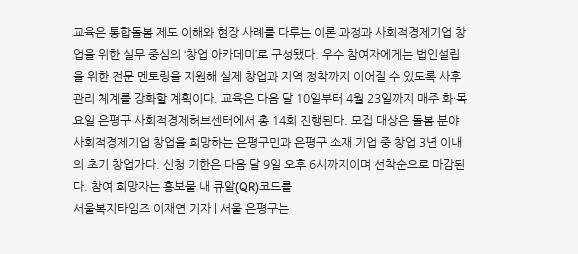교육은 통합돌봄 제도 이해와 현장 사례를 다루는 이론 과정과 사회적경제기업 창업을 위한 실무 중심의 ‘창업 아카데미’로 구성됐다. 우수 참여자에게는 법인설립을 위한 전문 멘토링을 지원해 실제 창업과 지역 정착까지 이어질 수 있도록 사후 관리 체계를 강화할 계획이다. 교육은 다음 달 10일부터 4월 23일까지 매주 화·목요일 은평구 사회적경제허브센터에서 총 14회 진행된다. 모집 대상은 돌봄 분야 사회적경제기업 창업을 희망하는 은평구민과 은평구 소재 기업 중 창업 3년 이내의 초기 창업가다. 신청 기한은 다음 달 9일 오후 6시까지이며 선착순으로 마감된다. 참여 희망자는 홍보물 내 큐알(QR)코드를
서울복지타임즈 이재연 기자 | 서울 은평구는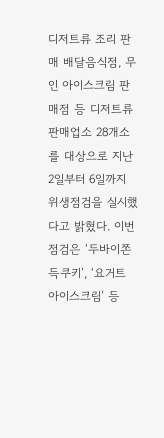디저트류 조리 판매 배달음식점, 무인 아이스크림 판매점 등 디저트류 판매업소 28개소를 대상으로 지난 2일부터 6일까지 위생점검을 실시했다고 밝혔다. 이번 점검은 ‘두바이쫀득쿠키’, ‘요거트 아이스크림’ 등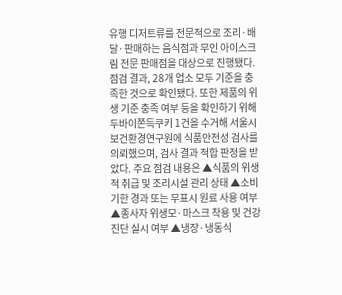유행 디저트류를 전문적으로 조리·배달·판매하는 음식점과 무인 아이스크림 전문 판매점을 대상으로 진행됐다. 점검 결과, 28개 업소 모두 기준을 충족한 것으로 확인됐다. 또한 제품의 위생 기준 충족 여부 등을 확인하기 위해 두바이쫀득쿠키 1건을 수거해 서울시보건환경연구원에 식품안전성 검사를 의뢰했으며, 검사 결과 적합 판정을 받았다. 주요 점검 내용은 ▲식품의 위생적 취급 및 조리시설 관리 상태 ▲소비기한 경과 또는 무표시 원료 사용 여부 ▲종사자 위생모·마스크 착용 및 건강진단 실시 여부 ▲냉장·냉동식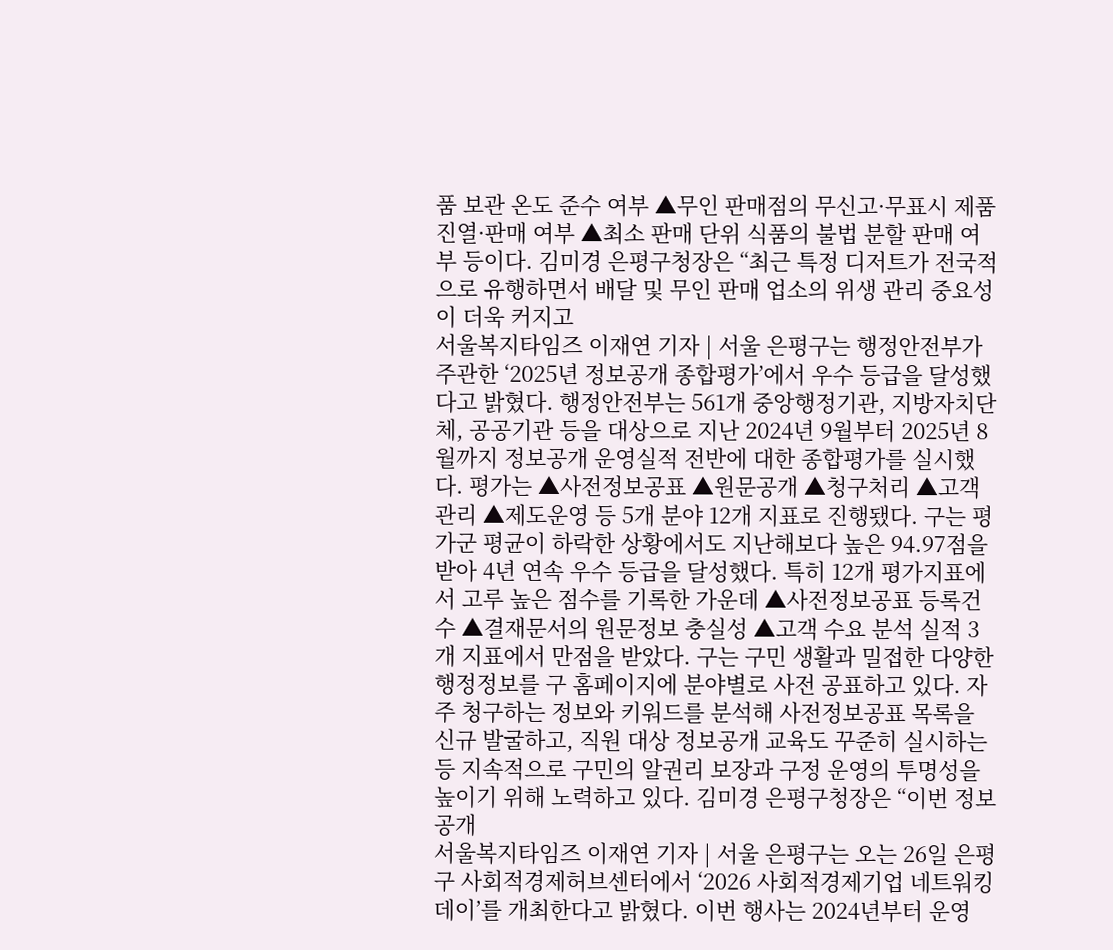품 보관 온도 준수 여부 ▲무인 판매점의 무신고·무표시 제품 진열·판매 여부 ▲최소 판매 단위 식품의 불법 분할 판매 여부 등이다. 김미경 은평구청장은 “최근 특정 디저트가 전국적으로 유행하면서 배달 및 무인 판매 업소의 위생 관리 중요성이 더욱 커지고
서울복지타임즈 이재연 기자 | 서울 은평구는 행정안전부가 주관한 ‘2025년 정보공개 종합평가’에서 우수 등급을 달성했다고 밝혔다. 행정안전부는 561개 중앙행정기관, 지방자치단체, 공공기관 등을 대상으로 지난 2024년 9월부터 2025년 8월까지 정보공개 운영실적 전반에 대한 종합평가를 실시했다. 평가는 ▲사전정보공표 ▲원문공개 ▲청구처리 ▲고객관리 ▲제도운영 등 5개 분야 12개 지표로 진행됐다. 구는 평가군 평균이 하락한 상황에서도 지난해보다 높은 94.97점을 받아 4년 연속 우수 등급을 달성했다. 특히 12개 평가지표에서 고루 높은 점수를 기록한 가운데 ▲사전정보공표 등록건수 ▲결재문서의 원문정보 충실성 ▲고객 수요 분석 실적 3개 지표에서 만점을 받았다. 구는 구민 생활과 밀접한 다양한 행정정보를 구 홈페이지에 분야별로 사전 공표하고 있다. 자주 청구하는 정보와 키워드를 분석해 사전정보공표 목록을 신규 발굴하고, 직원 대상 정보공개 교육도 꾸준히 실시하는 등 지속적으로 구민의 알권리 보장과 구정 운영의 투명성을 높이기 위해 노력하고 있다. 김미경 은평구청장은 “이번 정보공개
서울복지타임즈 이재연 기자 | 서울 은평구는 오는 26일 은평구 사회적경제허브센터에서 ‘2026 사회적경제기업 네트워킹 데이’를 개최한다고 밝혔다. 이번 행사는 2024년부터 운영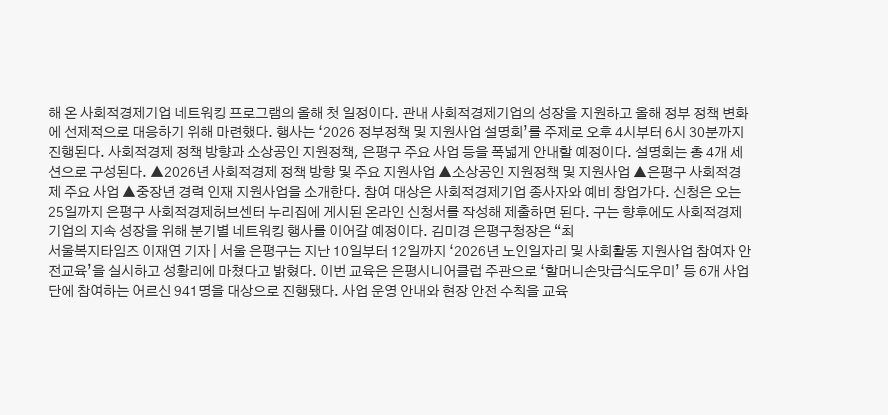해 온 사회적경제기업 네트워킹 프로그램의 올해 첫 일정이다. 관내 사회적경제기업의 성장을 지원하고 올해 정부 정책 변화에 선제적으로 대응하기 위해 마련했다. 행사는 ‘2026 정부정책 및 지원사업 설명회’를 주제로 오후 4시부터 6시 30분까지 진행된다. 사회적경제 정책 방향과 소상공인 지원정책, 은평구 주요 사업 등을 폭넓게 안내할 예정이다. 설명회는 총 4개 세션으로 구성된다. ▲2026년 사회적경제 정책 방향 및 주요 지원사업 ▲소상공인 지원정책 및 지원사업 ▲은평구 사회적경제 주요 사업 ▲중장년 경력 인재 지원사업을 소개한다. 참여 대상은 사회적경제기업 종사자와 예비 창업가다. 신청은 오는 25일까지 은평구 사회적경제허브센터 누리집에 게시된 온라인 신청서를 작성해 제출하면 된다. 구는 향후에도 사회적경제기업의 지속 성장을 위해 분기별 네트워킹 행사를 이어갈 예정이다. 김미경 은평구청장은 “최
서울복지타임즈 이재연 기자 | 서울 은평구는 지난 10일부터 12일까지 ‘2026년 노인일자리 및 사회활동 지원사업 참여자 안전교육’을 실시하고 성황리에 마쳤다고 밝혔다. 이번 교육은 은평시니어클럽 주관으로 ‘할머니손맛급식도우미’ 등 6개 사업단에 참여하는 어르신 941명을 대상으로 진행됐다. 사업 운영 안내와 현장 안전 수칙을 교육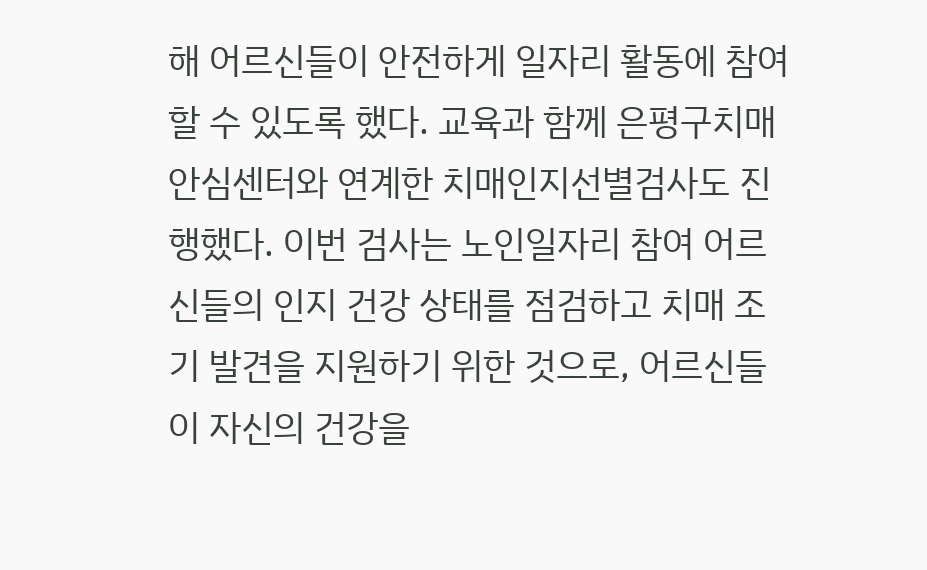해 어르신들이 안전하게 일자리 활동에 참여할 수 있도록 했다. 교육과 함께 은평구치매안심센터와 연계한 치매인지선별검사도 진행했다. 이번 검사는 노인일자리 참여 어르신들의 인지 건강 상태를 점검하고 치매 조기 발견을 지원하기 위한 것으로, 어르신들이 자신의 건강을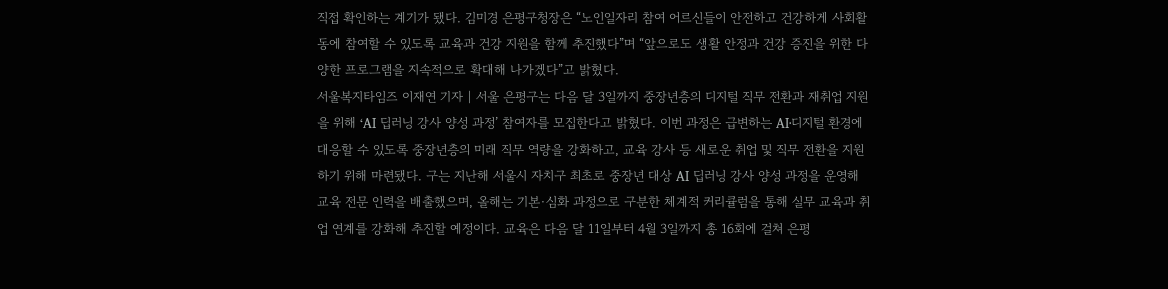직접 확인하는 계기가 됐다. 김미경 은평구청장은 “노인일자리 참여 어르신들이 안전하고 건강하게 사회활동에 참여할 수 있도록 교육과 건강 지원을 함께 추진했다”며 “앞으로도 생활 안정과 건강 증진을 위한 다양한 프로그램을 지속적으로 확대해 나가겠다”고 밝혔다.
서울복지타임즈 이재연 기자 | 서울 은평구는 다음 달 3일까지 중장년층의 디지털 직무 전환과 재취업 지원을 위해 ‘AI 딥러닝 강사 양성 과정’ 참여자를 모집한다고 밝혔다. 이번 과정은 급변하는 AI·디지털 환경에 대응할 수 있도록 중장년층의 미래 직무 역량을 강화하고, 교육 강사 등 새로운 취업 및 직무 전환을 지원하기 위해 마련됐다. 구는 지난해 서울시 자치구 최초로 중장년 대상 AI 딥러닝 강사 양성 과정을 운영해 교육 전문 인력을 배출했으며, 올해는 기본·심화 과정으로 구분한 체계적 커리큘럼을 통해 실무 교육과 취업 연계를 강화해 추진할 예정이다. 교육은 다음 달 11일부터 4월 3일까지 총 16회에 걸쳐 은평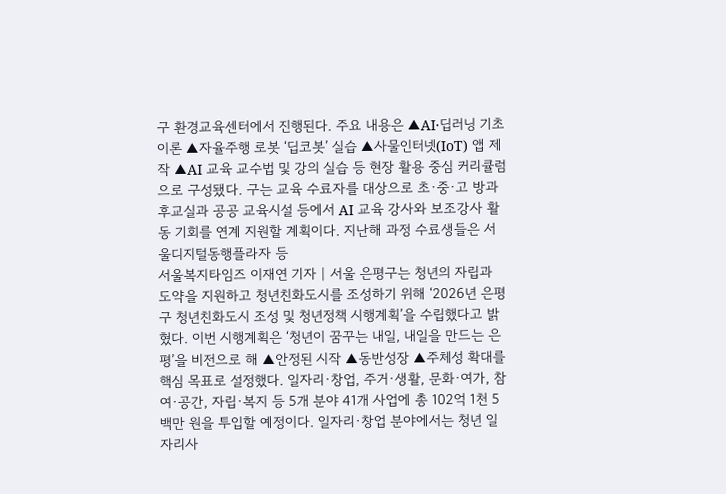구 환경교육센터에서 진행된다. 주요 내용은 ▲AI·딥러닝 기초 이론 ▲자율주행 로봇 ‘딥코봇’ 실습 ▲사물인터넷(IoT) 앱 제작 ▲AI 교육 교수법 및 강의 실습 등 현장 활용 중심 커리큘럼으로 구성됐다. 구는 교육 수료자를 대상으로 초·중·고 방과후교실과 공공 교육시설 등에서 AI 교육 강사와 보조강사 활동 기회를 연계 지원할 계획이다. 지난해 과정 수료생들은 서울디지털동행플라자 등
서울복지타임즈 이재연 기자 | 서울 은평구는 청년의 자립과 도약을 지원하고 청년친화도시를 조성하기 위해 ‘2026년 은평구 청년친화도시 조성 및 청년정책 시행계획’을 수립했다고 밝혔다. 이번 시행계획은 ‘청년이 꿈꾸는 내일, 내일을 만드는 은평’을 비전으로 해 ▲안정된 시작 ▲동반성장 ▲주체성 확대를 핵심 목표로 설정했다. 일자리·창업, 주거·생활, 문화·여가, 참여·공간, 자립·복지 등 5개 분야 41개 사업에 총 102억 1천 5백만 원을 투입할 예정이다. 일자리·창업 분야에서는 청년 일자리사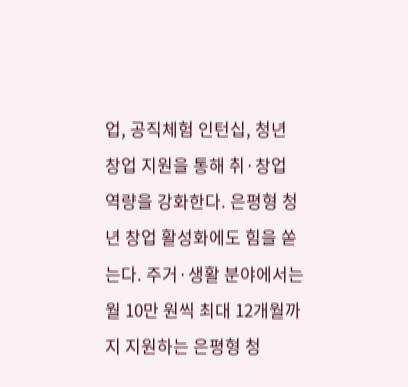업, 공직체험 인턴십, 청년 창업 지원을 통해 취·창업 역량을 강화한다. 은평형 청년 창업 활성화에도 힘을 쏟는다. 주거·생활 분야에서는 월 10만 원씩 최대 12개월까지 지원하는 은평형 청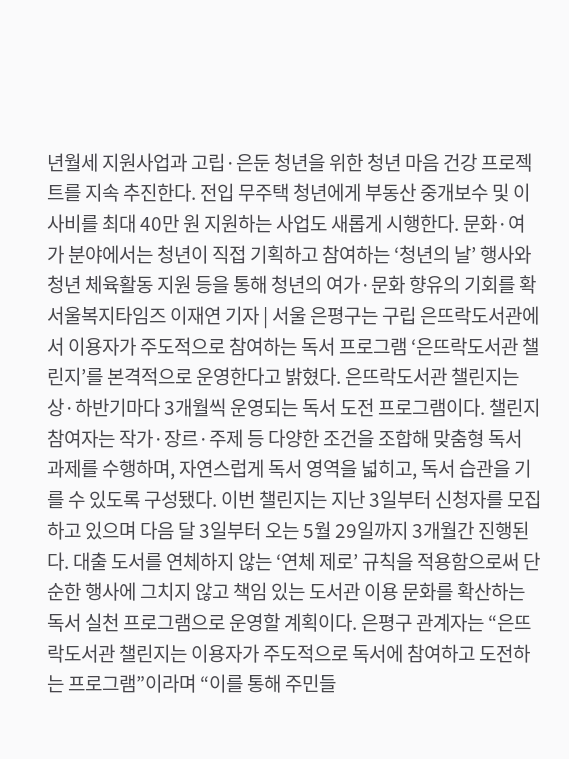년월세 지원사업과 고립·은둔 청년을 위한 청년 마음 건강 프로젝트를 지속 추진한다. 전입 무주택 청년에게 부동산 중개보수 및 이사비를 최대 40만 원 지원하는 사업도 새롭게 시행한다. 문화·여가 분야에서는 청년이 직접 기획하고 참여하는 ‘청년의 날’ 행사와 청년 체육활동 지원 등을 통해 청년의 여가·문화 향유의 기회를 확
서울복지타임즈 이재연 기자 | 서울 은평구는 구립 은뜨락도서관에서 이용자가 주도적으로 참여하는 독서 프로그램 ‘은뜨락도서관 챌린지’를 본격적으로 운영한다고 밝혔다. 은뜨락도서관 챌린지는 상·하반기마다 3개월씩 운영되는 독서 도전 프로그램이다. 챌린지 참여자는 작가·장르·주제 등 다양한 조건을 조합해 맞춤형 독서 과제를 수행하며, 자연스럽게 독서 영역을 넓히고, 독서 습관을 기를 수 있도록 구성됐다. 이번 챌린지는 지난 3일부터 신청자를 모집하고 있으며 다음 달 3일부터 오는 5월 29일까지 3개월간 진행된다. 대출 도서를 연체하지 않는 ‘연체 제로’ 규칙을 적용함으로써 단순한 행사에 그치지 않고 책임 있는 도서관 이용 문화를 확산하는 독서 실천 프로그램으로 운영할 계획이다. 은평구 관계자는 “은뜨락도서관 챌린지는 이용자가 주도적으로 독서에 참여하고 도전하는 프로그램”이라며 “이를 통해 주민들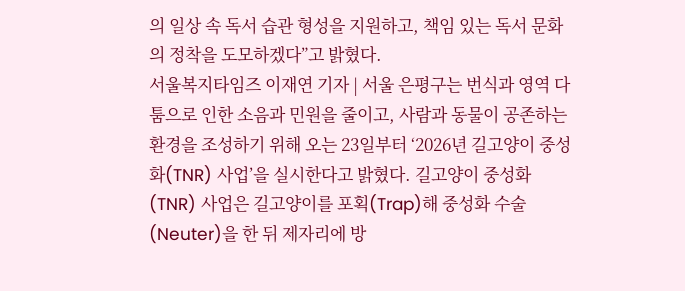의 일상 속 독서 습관 형성을 지원하고, 책임 있는 독서 문화의 정착을 도모하겠다”고 밝혔다.
서울복지타임즈 이재연 기자 | 서울 은평구는 번식과 영역 다툼으로 인한 소음과 민원을 줄이고, 사람과 동물이 공존하는 환경을 조성하기 위해 오는 23일부터 ‘2026년 길고양이 중성화(TNR) 사업’을 실시한다고 밝혔다. 길고양이 중성화(TNR) 사업은 길고양이를 포획(Trap)해 중성화 수술(Neuter)을 한 뒤 제자리에 방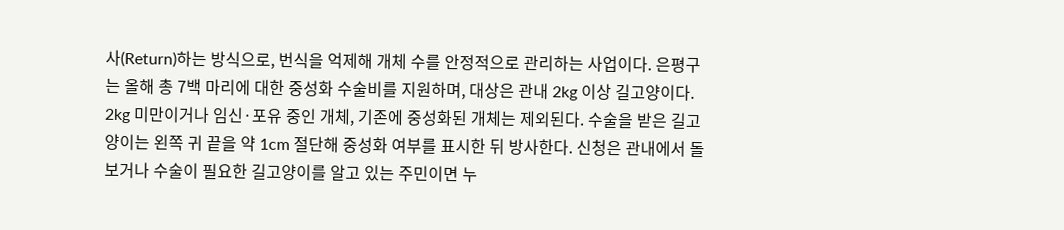사(Return)하는 방식으로, 번식을 억제해 개체 수를 안정적으로 관리하는 사업이다. 은평구는 올해 총 7백 마리에 대한 중성화 수술비를 지원하며, 대상은 관내 2kg 이상 길고양이다. 2kg 미만이거나 임신·포유 중인 개체, 기존에 중성화된 개체는 제외된다. 수술을 받은 길고양이는 왼쪽 귀 끝을 약 1cm 절단해 중성화 여부를 표시한 뒤 방사한다. 신청은 관내에서 돌보거나 수술이 필요한 길고양이를 알고 있는 주민이면 누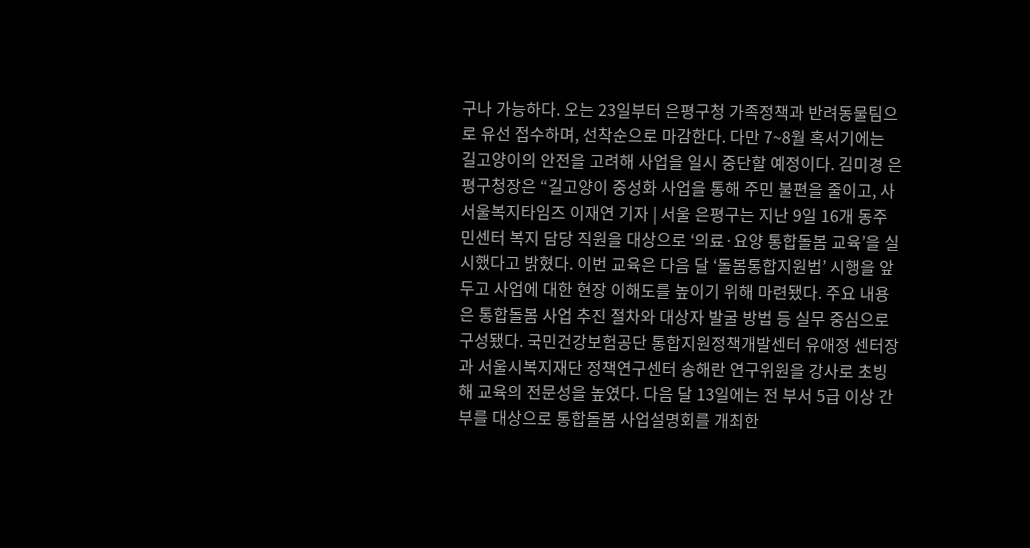구나 가능하다. 오는 23일부터 은평구청 가족정책과 반려동물팀으로 유선 접수하며, 선착순으로 마감한다. 다만 7~8월 혹서기에는 길고양이의 안전을 고려해 사업을 일시 중단할 예정이다. 김미경 은평구청장은 “길고양이 중성화 사업을 통해 주민 불편을 줄이고, 사
서울복지타임즈 이재연 기자 | 서울 은평구는 지난 9일 16개 동주민센터 복지 담당 직원을 대상으로 ‘의료·요양 통합돌봄 교육’을 실시했다고 밝혔다. 이번 교육은 다음 달 ‘돌봄통합지원법’ 시행을 앞두고 사업에 대한 현장 이해도를 높이기 위해 마련됐다. 주요 내용은 통합돌봄 사업 추진 절차와 대상자 발굴 방법 등 실무 중심으로 구성됐다. 국민건강보험공단 통합지원정책개발센터 유애정 센터장과 서울시복지재단 정책연구센터 송해란 연구위원을 강사로 초빙해 교육의 전문성을 높였다. 다음 달 13일에는 전 부서 5급 이상 간부를 대상으로 통합돌봄 사업설명회를 개최한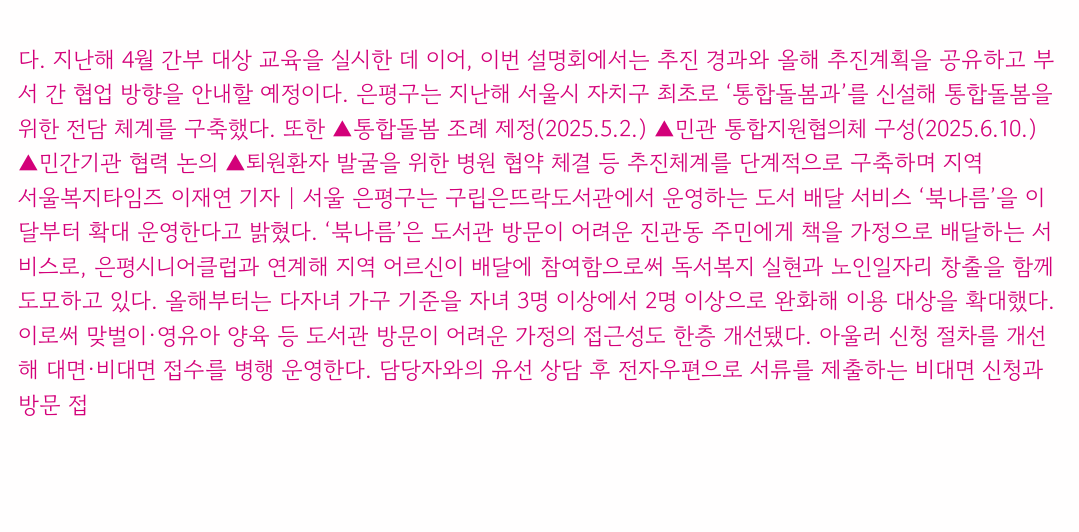다. 지난해 4월 간부 대상 교육을 실시한 데 이어, 이번 설명회에서는 추진 경과와 올해 추진계획을 공유하고 부서 간 협업 방향을 안내할 예정이다. 은평구는 지난해 서울시 자치구 최초로 ‘통합돌봄과’를 신설해 통합돌봄을 위한 전담 체계를 구축했다. 또한 ▲통합돌봄 조례 제정(2025.5.2.) ▲민관 통합지원협의체 구성(2025.6.10.) ▲민간기관 협력 논의 ▲퇴원환자 발굴을 위한 병원 협약 체결 등 추진체계를 단계적으로 구축하며 지역
서울복지타임즈 이재연 기자 | 서울 은평구는 구립은뜨락도서관에서 운영하는 도서 배달 서비스 ‘북나름’을 이달부터 확대 운영한다고 밝혔다. ‘북나름’은 도서관 방문이 어려운 진관동 주민에게 책을 가정으로 배달하는 서비스로, 은평시니어클럽과 연계해 지역 어르신이 배달에 참여함으로써 독서복지 실현과 노인일자리 창출을 함께 도모하고 있다. 올해부터는 다자녀 가구 기준을 자녀 3명 이상에서 2명 이상으로 완화해 이용 대상을 확대했다. 이로써 맞벌이·영유아 양육 등 도서관 방문이 어려운 가정의 접근성도 한층 개선됐다. 아울러 신청 절차를 개선해 대면·비대면 접수를 병행 운영한다. 담당자와의 유선 상담 후 전자우편으로 서류를 제출하는 비대면 신청과 방문 접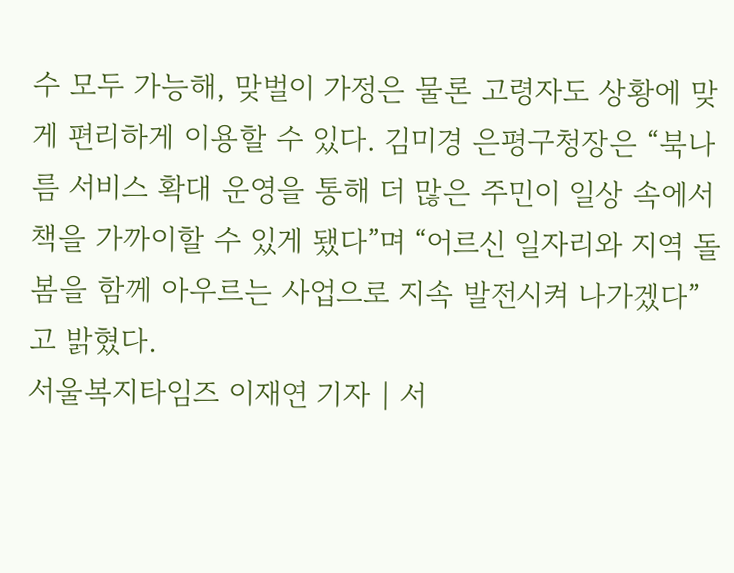수 모두 가능해, 맞벌이 가정은 물론 고령자도 상황에 맞게 편리하게 이용할 수 있다. 김미경 은평구청장은 “북나름 서비스 확대 운영을 통해 더 많은 주민이 일상 속에서 책을 가까이할 수 있게 됐다”며 “어르신 일자리와 지역 돌봄을 함께 아우르는 사업으로 지속 발전시켜 나가겠다”고 밝혔다.
서울복지타임즈 이재연 기자 | 서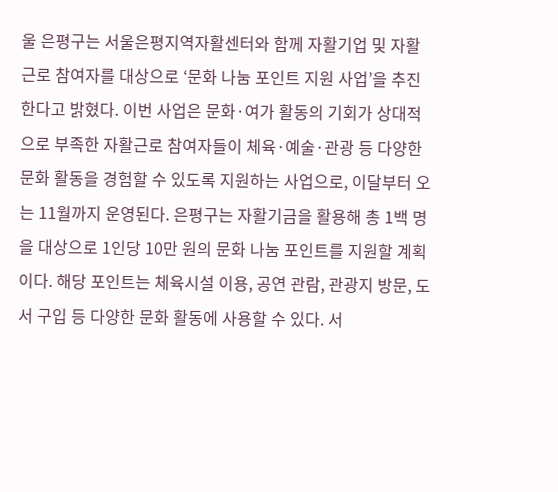울 은평구는 서울은평지역자활센터와 함께 자활기업 및 자활근로 참여자를 대상으로 ‘문화 나눔 포인트 지원 사업’을 추진한다고 밝혔다. 이번 사업은 문화·여가 활동의 기회가 상대적으로 부족한 자활근로 참여자들이 체육·예술·관광 등 다양한 문화 활동을 경험할 수 있도록 지원하는 사업으로, 이달부터 오는 11월까지 운영된다. 은평구는 자활기금을 활용해 총 1백 명을 대상으로 1인당 10만 원의 문화 나눔 포인트를 지원할 계획이다. 해당 포인트는 체육시설 이용, 공연 관람, 관광지 방문, 도서 구입 등 다양한 문화 활동에 사용할 수 있다. 서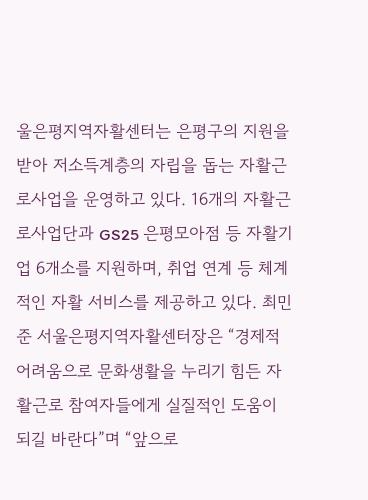울은평지역자활센터는 은평구의 지원을 받아 저소득계층의 자립을 돕는 자활근로사업을 운영하고 있다. 16개의 자활근로사업단과 GS25 은평모아점 등 자활기업 6개소를 지원하며, 취업 연계 등 체계적인 자활 서비스를 제공하고 있다. 최민준 서울은평지역자활센터장은 “경제적 어려움으로 문화생활을 누리기 힘든 자활근로 참여자들에게 실질적인 도움이 되길 바란다”며 “앞으로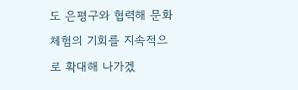도 은평구와 협력해 문화 체험의 기회를 지속적으로 확대해 나가겠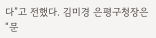다”고 전했다. 김미경 은평구청장은 “문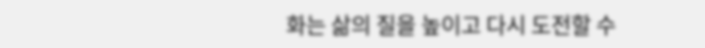화는 삶의 질을 높이고 다시 도전할 수